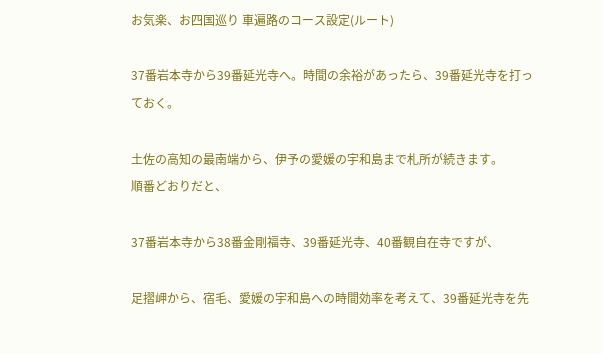お気楽、お四国巡り 車遍路のコース設定(ルート)

37番岩本寺から39番延光寺へ。時間の余裕があったら、39番延光寺を打っておく。

土佐の高知の最南端から、伊予の愛媛の宇和島まで札所が続きます。
順番どおりだと、

37番岩本寺から38番金剛福寺、39番延光寺、40番観自在寺ですが、

足摺岬から、宿毛、愛媛の宇和島への時間効率を考えて、39番延光寺を先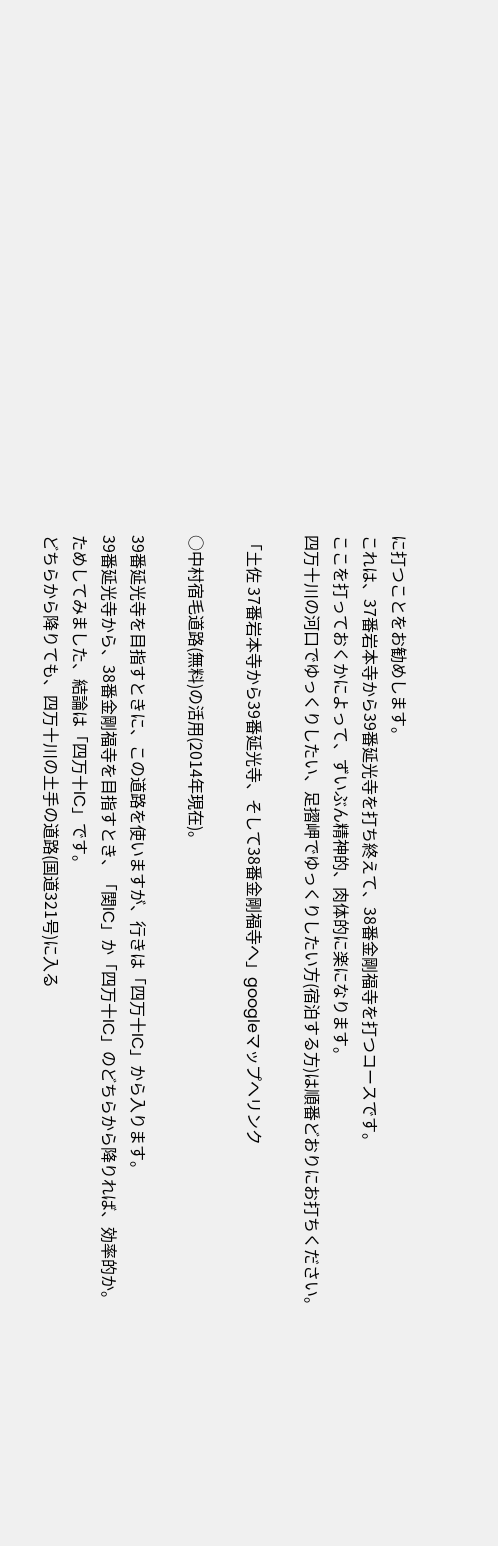に打つことをお勧めします。
これは、37番岩本寺から39番延光寺を打ち終えて、38番金剛福寺を打つコースです。
ここを打っておくかによって、ずいぶん精神的、肉体的に楽になります。
四万十川の河口でゆっくりしたい、足摺岬でゆっくりしたい方(宿泊する方)は順番どおりにお打ちください。

「土佐 37番岩本寺から39番延光寺、そして38番金剛福寺へ」googleマップへリンク

○中村宿毛道路(無料)の活用(2014年現在)。

39番延光寺を目指すときに、この道路を使いますが、行きは「四万十IC」から入ります。
39番延光寺から、38番金剛福寺を目指すとき、「関IC」か「四万十IC」のどちらから降りれば、効率的か。
ためしてみました、結論は「四万十IC」です。
どちらから降りても、四万十川の土手の道路(国道321号)に入る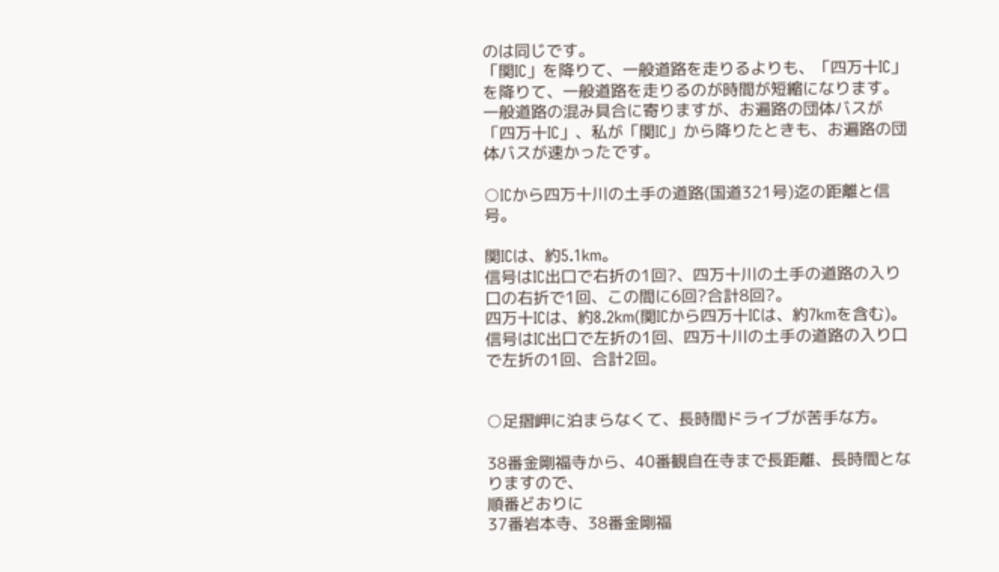のは同じです。
「関IC」を降りて、一般道路を走りるよりも、「四万十IC」を降りて、一般道路を走りるのが時間が短縮になります。
一般道路の混み具合に寄りますが、お遍路の団体バスが「四万十IC」、私が「関IC」から降りたときも、お遍路の団体バスが速かったです。

○ICから四万十川の土手の道路(国道321号)迄の距離と信号。

関ICは、約5.1km。
信号はIC出口で右折の1回?、四万十川の土手の道路の入り口の右折で1回、この間に6回?合計8回?。
四万十ICは、約8.2km(関ICから四万十ICは、約7kmを含む)。
信号はIC出口で左折の1回、四万十川の土手の道路の入り口で左折の1回、合計2回。


○足摺岬に泊まらなくて、長時間ドライブが苦手な方。

38番金剛福寺から、40番観自在寺まで長距離、長時間となりますので、
順番どおりに
37番岩本寺、38番金剛福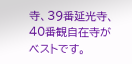寺、39番延光寺、40番観自在寺がベストです。